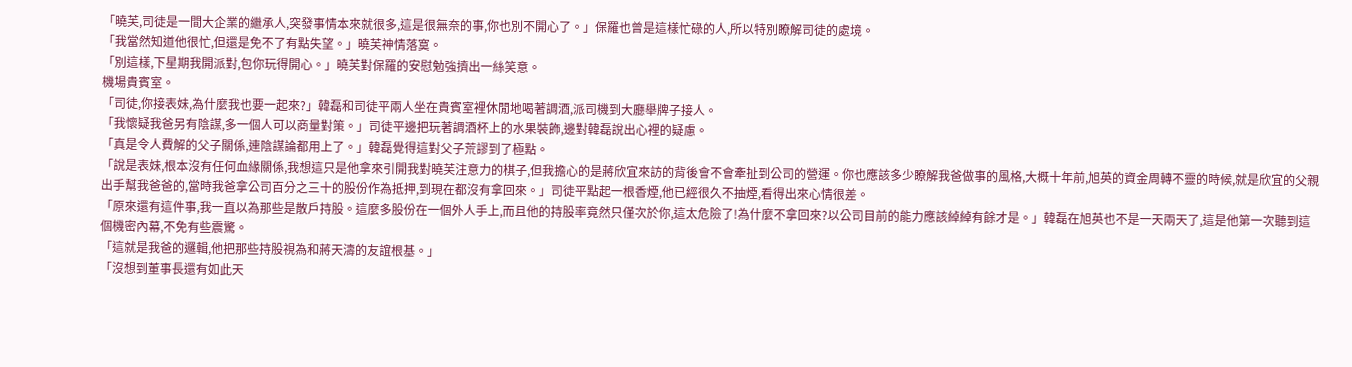「曉芙,司徒是一間大企業的繼承人,突發事情本來就很多,這是很無奈的事,你也別不開心了。」保羅也曾是這樣忙碌的人,所以特別瞭解司徒的處境。
「我當然知道他很忙,但還是免不了有點失望。」曉芙神情落寞。
「別這樣,下星期我開派對,包你玩得開心。」曉芙對保羅的安慰勉強擠出一絲笑意。
機場貴賓室。
「司徒,你接表妹,為什麼我也要一起來?」韓磊和司徒平兩人坐在貴賓室裡休閒地喝著調酒,派司機到大廳舉牌子接人。
「我懷疑我爸另有陰謀,多一個人可以商量對策。」司徒平邊把玩著調酒杯上的水果裝飾,邊對韓磊說出心裡的疑慮。
「真是令人費解的父子關係,連陰謀論都用上了。」韓磊覺得這對父子荒謬到了極點。
「說是表妹,根本沒有任何血緣關係,我想這只是他拿來引開我對曉芙注意力的棋子,但我擔心的是蔣欣宜來訪的背後會不會牽扯到公司的營運。你也應該多少瞭解我爸做事的風格,大概十年前,旭英的資金周轉不靈的時候,就是欣宜的父親出手幫我爸爸的,當時我爸拿公司百分之三十的股份作為抵押,到現在都沒有拿回來。」司徒平點起一根香煙,他已經很久不抽煙,看得出來心情很差。
「原來還有這件事,我一直以為那些是散戶持股。這麼多股份在一個外人手上,而且他的持股率竟然只僅次於你,這太危險了!為什麼不拿回來?以公司目前的能力應該綽綽有餘才是。」韓磊在旭英也不是一天兩天了,這是他第一次聽到這個機密內幕,不免有些震驚。
「這就是我爸的邏輯,他把那些持股視為和蔣天濤的友誼根基。」
「沒想到董事長還有如此天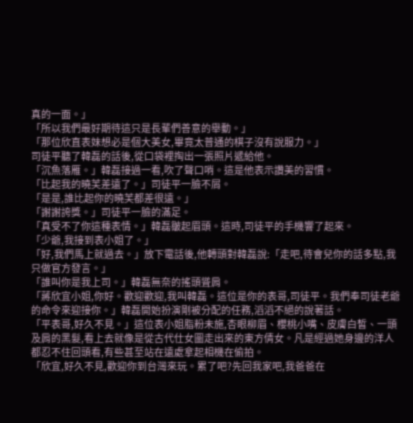真的一面。」
「所以我們最好期待這只是長輩們善意的舉動。」
「那位欣直表妹想必是個大美女,畢竟太普通的棋子沒有說服力。」
司徒平聽了韓磊的話後,從口袋裡掏出一張照片遞給他。
「沉魚落雁。」韓磊接過一看,吹了聲口哨。這是他表示讚美的習慣。
「比起我的曉芙差遠了。」司徒平一臉不屑。
「是是,誰比起你的曉芙都差很遠。」
「謝謝誇獎。」司徒平一臉的滿足。
「真受不了你這種表情。」韓磊皺起眉頭。這時,司徒平的手機響了起來。
「少爺,我接到表小姐了。」
「好,我們馬上就過去。」放下電話後,他轉頭對韓磊說:「走吧,待會兒你的話多點,我只做官方發言。」
「誰叫你是我上司。」韓磊無奈的搖頭聳肩。
「蔣欣宜小姐,你好。歡迎歡迎,我叫韓磊。這位是你的表哥,司徒平。我們奉司徒老爺的命令來迎接你。」韓磊開始扮演剛被分配的任務,滔滔不絕的說著話。
「平表哥,好久不見。」這位表小姐脂粉未施,杏眼柳眉、櫻桃小嘴、皮膚白皙、一頭及肩的黑髮,看上去就像是從古代仕女圖走出來的東方倩女。凡是經過她身邊的洋人都忍不住回頭看,有些甚至站在遠處拿起相機在偷拍。
「欣宜,好久不見,歡迎你到台灣來玩。累了吧?先回我家吧,我爸爸在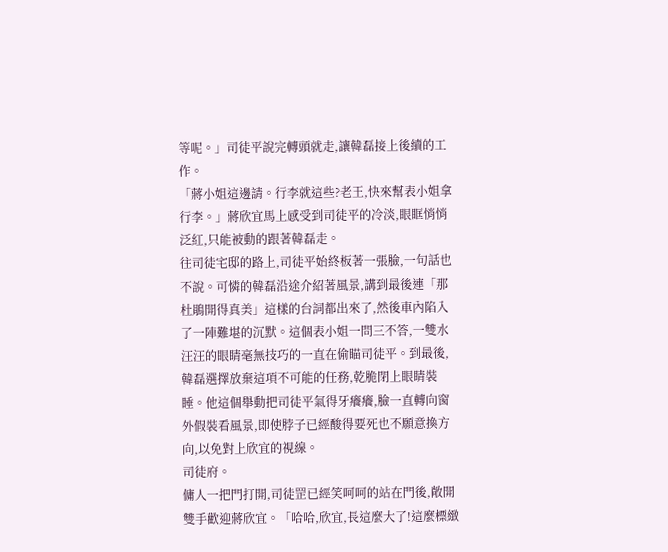等呢。」司徒平說完轉頭就走,讓韓磊接上後續的工作。
「蔣小姐這邊請。行李就這些?老王,快來幫表小姐拿行李。」蔣欣宜馬上感受到司徒平的冷淡,眼眶悄悄泛紅,只能被動的跟著韓磊走。
往司徒宅邸的路上,司徒平始終板著一張臉,一句話也不說。可憐的韓磊沿途介紹著風景,講到最後連「那杜鵑開得真美」這樣的台詞都出來了,然後車內陷入了一陣難堪的沉默。這個表小姐一問三不答,一雙水汪汪的眼睛毫無技巧的一直在偷瞄司徒平。到最後,韓磊選擇放棄這項不可能的任務,乾脆閉上眼睛裝睡。他這個舉動把司徒平氣得牙癢癢,臉一直轉向窗外假裝看風景,即使脖子已經酸得要死也不願意換方向,以免對上欣宜的視線。
司徒府。
傭人一把門打開,司徒罡已經笑呵呵的站在門後,敞開雙手歡迎蔣欣宜。「哈哈,欣宜,長這麼大了!這麼標緻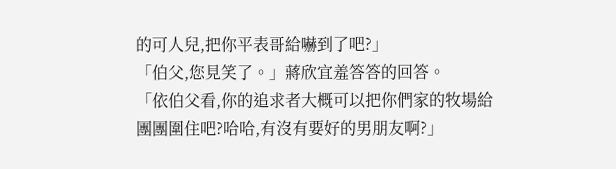的可人兒,把你平表哥給嚇到了吧?」
「伯父,您見笑了。」蔣欣宜羞答答的回答。
「依伯父看,你的追求者大概可以把你們家的牧場給團團圍住吧?哈哈,有沒有要好的男朋友啊?」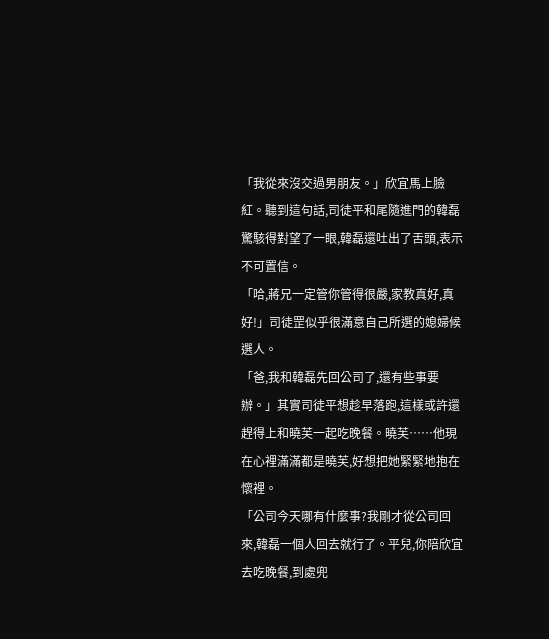「我從來沒交過男朋友。」欣宜馬上臉紅。聽到這句話,司徒平和尾隨進門的韓磊驚駭得對望了一眼,韓磊還吐出了舌頭,表示不可置信。
「哈,蔣兄一定管你管得很嚴,家教真好,真好!」司徒罡似乎很滿意自己所選的媳婦候選人。
「爸,我和韓磊先回公司了,還有些事要辦。」其實司徒平想趁早落跑,這樣或許還趕得上和曉芙一起吃晚餐。曉芙……他現在心裡滿滿都是曉芙,好想把她緊緊地抱在懷裡。
「公司今天哪有什麼事?我剛才從公司回來,韓磊一個人回去就行了。平兒,你陪欣宜去吃晚餐,到處兜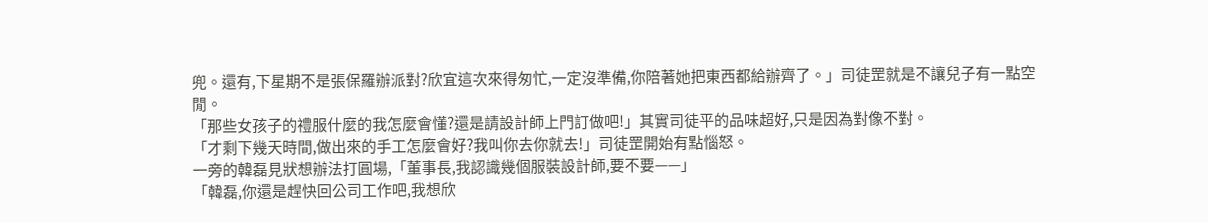兜。還有,下星期不是張保羅辦派對?欣宜這次來得匆忙,一定沒準備,你陪著她把東西都給辦齊了。」司徒罡就是不讓兒子有一點空閒。
「那些女孩子的禮服什麼的我怎麼會懂?還是請設計師上門訂做吧!」其實司徒平的品味超好,只是因為對像不對。
「才剩下幾天時間,做出來的手工怎麼會好?我叫你去你就去!」司徒罡開始有點惱怒。
一旁的韓磊見狀想辦法打圓場,「董事長,我認識幾個服裝設計師,要不要——」
「韓磊,你還是趕快回公司工作吧,我想欣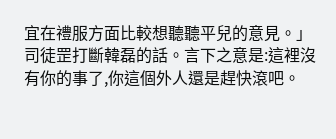宜在禮服方面比較想聽聽平兒的意見。」司徒罡打斷韓磊的話。言下之意是:這裡沒有你的事了,你這個外人還是趕快滾吧。